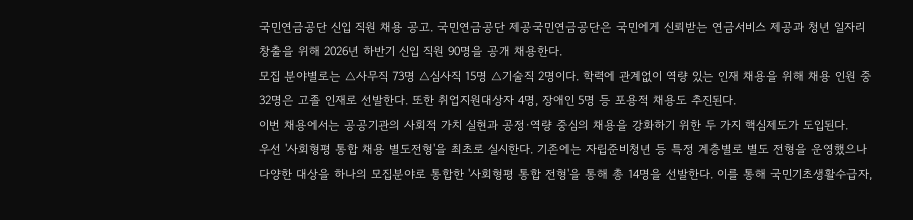국민연금공단 신입 직원 채용 공고. 국민연금공단 제공국민연금공단은 국민에게 신뢰받는 연금서비스 제공과 청년 일자리 창출을 위해 2026년 하반기 신입 직원 90명을 공개 채용한다.
모집 분야별로는 △사무직 73명 △심사직 15명 △기술직 2명이다. 학력에 관계없이 역량 있는 인재 채용을 위해 채용 인원 중 32명은 고졸 인재로 선발한다. 또한 취업지원대상자 4명, 장애인 5명 등 포용적 채용도 추진된다.
이번 채용에서는 공공기관의 사회적 가치 실현과 공정·역량 중심의 채용을 강화하기 위한 두 가지 핵심제도가 도입된다.
우선 '사회형평 통합 채용 별도전형'을 최초로 실시한다. 기존에는 자립준비청년 등 특정 계층별로 별도 전형을 운영했으나 다양한 대상을 하나의 모집분야로 통합한 '사회형평 통합 전형'을 통해 총 14명을 선발한다. 이를 통해 국민기초생활수급자,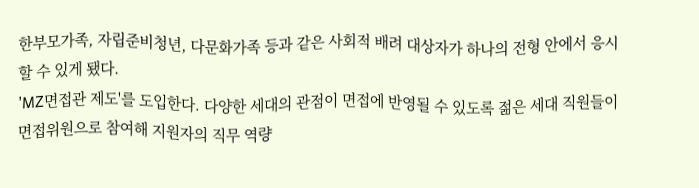한부모가족, 자립준비청년, 다문화가족 등과 같은 사회적 배려 대상자가 하나의 전형 안에서 응시할 수 있게 됐다.
'MZ면접관 제도'를 도입한다. 다양한 세대의 관점이 면접에 반영될 수 있도록 젊은 세대 직원들이 면접위원으로 참여해 지원자의 직무 역량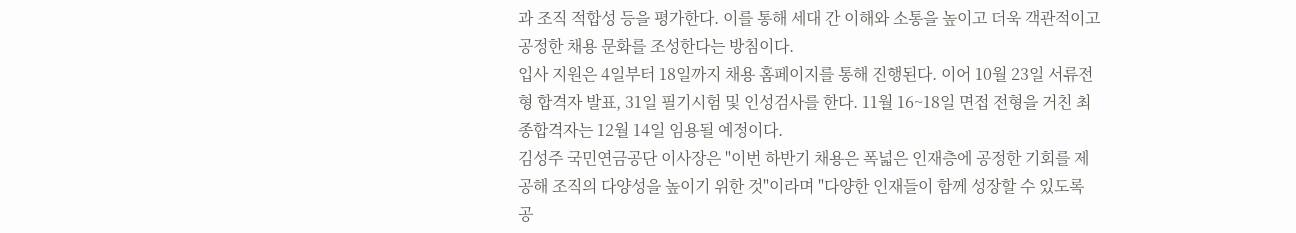과 조직 적합성 등을 평가한다. 이를 통해 세대 간 이해와 소통을 높이고 더욱 객관적이고 공정한 채용 문화를 조성한다는 방침이다.
입사 지원은 4일부터 18일까지 채용 홈페이지를 통해 진행된다. 이어 10월 23일 서류전형 합격자 발표, 31일 필기시험 및 인성검사를 한다. 11월 16~18일 면접 전형을 거친 최종합격자는 12월 14일 임용될 예정이다.
김성주 국민연금공단 이사장은 "이번 하반기 채용은 폭넓은 인재층에 공정한 기회를 제공해 조직의 다양성을 높이기 위한 것"이라며 "다양한 인재들이 함께 성장할 수 있도록 공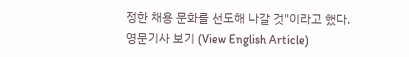정한 채용 문화를 선도해 나갈 것"이라고 했다.
영문기사 보기 (View English Article)